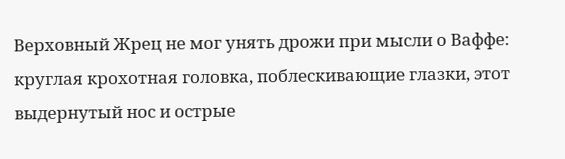Верховный Жрец не мог унять дрожи при мысли о Ваффе: круглая крохотная головка, поблескивающие глазки, этот выдернутый нос и острые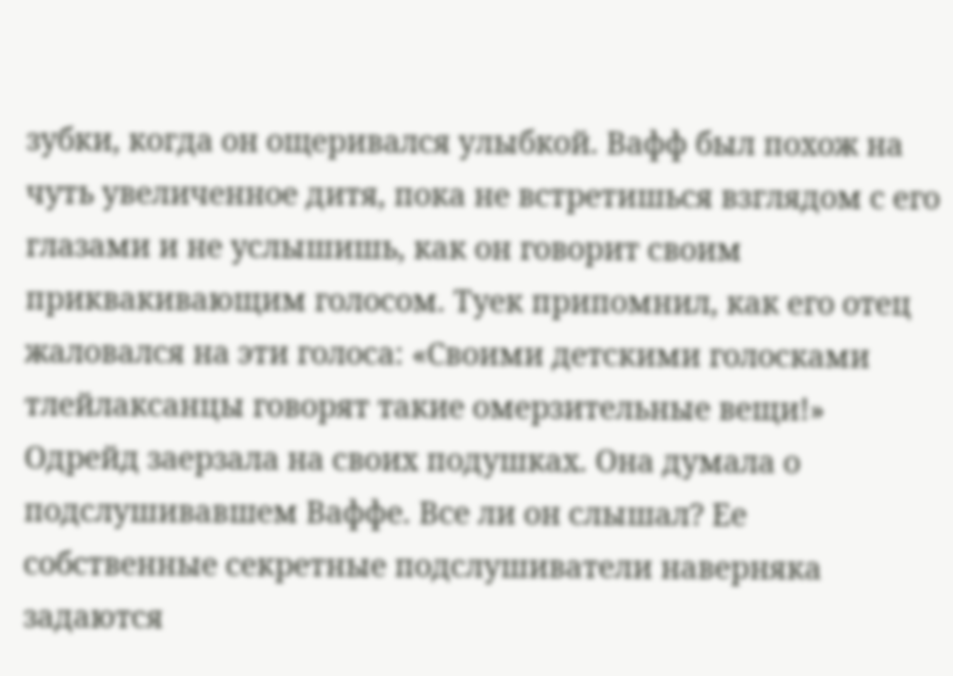зубки, когда он ощеривался улыбкой. Вафф был похож на чуть увеличенное дитя, пока не встретишься взглядом с его глазами и не услышишь, как он говорит своим приквакивающим голосом. Туек припомнил, как его отец жаловался на эти голоса: «Своими детскими голосками тлейлаксанцы говорят такие омерзительные вещи!» Одрейд заерзала на своих подушках. Она думала о подслушивавшем Ваффе. Все ли он слышал? Ее собственные секретные подслушиватели наверняка задаются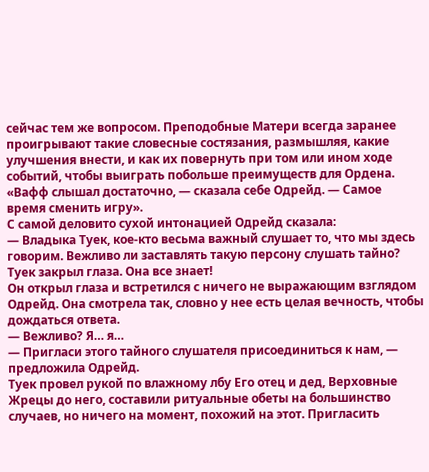сейчас тем же вопросом. Преподобные Матери всегда заранее проигрывают такие словесные состязания, размышляя, какие улучшения внести, и как их повернуть при том или ином ходе событий, чтобы выиграть побольше преимуществ для Ордена.
«Вафф слышал достаточно, — сказала себе Одрейд. — Самое время сменить игру».
С самой деловито сухой интонацией Одрейд сказала:
— Владыка Туек, кое-кто весьма важный слушает то, что мы здесь говорим. Вежливо ли заставлять такую персону слушать тайно?
Туек закрыл глаза. Она все знает!
Он открыл глаза и встретился с ничего не выражающим взглядом Одрейд. Она смотрела так, словно у нее есть целая вечность, чтобы дождаться ответа.
— Вежливо? Я… я…
— Пригласи этого тайного слушателя присоединиться к нам, — предложила Одрейд.
Туек провел рукой по влажному лбу Его отец и дед, Верховные Жрецы до него, составили ритуальные обеты на большинство случаев, но ничего на момент, похожий на этот. Пригласить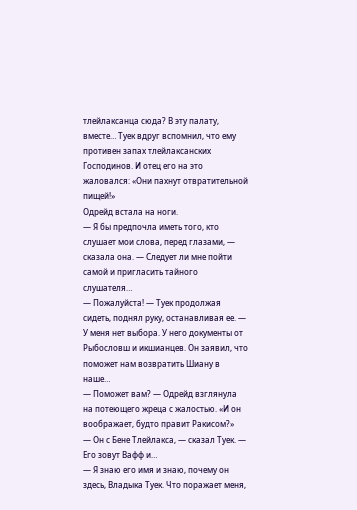тлейлаксанца сюда? В эту палату, вместе… Туек вдруг вспомнил, что ему противен запах тлейлаксанских Господинов. И отец его на это жаловался: «Они пахнут отвратительной пищей!»
Одрейд встала на ноги.
— Я бы предпочла иметь того, кто слушает мои слова, перед глазами, — сказала она. — Следует ли мне пойти самой и пригласить тайного слушателя…
— Пожалуйста! — Туек продолжая сидеть, поднял руку, останавливая ее. — У меня нет выбора. У него документы от Рыбословш и икшианцев. Он заявил, что поможет нам возвратить Шиану в наше…
— Поможет вам? — Одрейд взглянула на потеющего жреца с жалостью. «И он воображает, будто правит Ракисом?»
— Он с Бене Тлейлакса, — сказал Туек. — Его зовут Вафф и…
— Я знаю его имя и знаю, почему он здесь, Владыка Туек. Что поражает меня,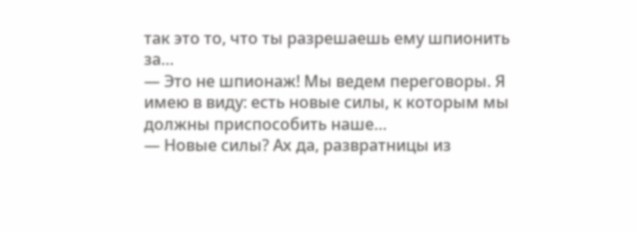так это то, что ты разрешаешь ему шпионить за…
— Это не шпионаж! Мы ведем переговоры. Я имею в виду: есть новые силы, к которым мы должны приспособить наше…
— Новые силы? Ах да, развратницы из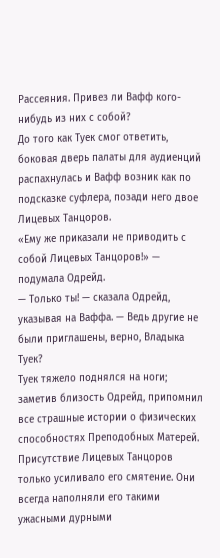Рассеяния. Привез ли Вафф кого-нибудь из них с собой?
До того как Туек смог ответить, боковая дверь палаты для аудиенций распахнулась и Вафф возник как по подсказке суфлера, позади него двое Лицевых Танцоров.
«Ему же приказали не приводить с собой Лицевых Танцоров!» — подумала Одрейд.
— Только ты! — сказала Одрейд, указывая на Ваффа. — Ведь другие не были приглашены, верно, Владыка Туек?
Туек тяжело поднялся на ноги; заметив близость Одрейд, припомнил все страшные истории о физических способностях Преподобных Матерей. Присутствие Лицевых Танцоров только усиливало его смятение. Они всегда наполняли его такими ужасными дурными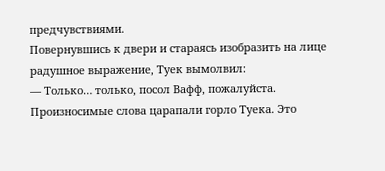предчувствиями.
Повернувшись к двери и стараясь изобразить на лице радушное выражение, Туек вымолвил:
— Только… только, посол Вафф, пожалуйста.
Произносимые слова царапали горло Туека. Это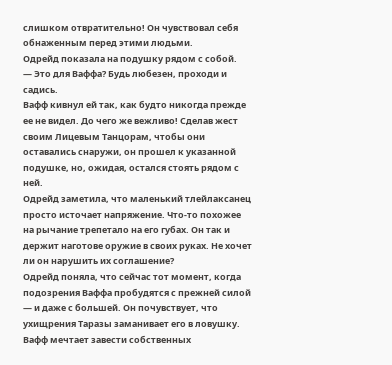слишком отвратительно! Он чувствовал себя обнаженным перед этими людьми.
Одрейд показала на подушку рядом с собой.
— Это для Ваффа? Будь любезен, проходи и садись.
Вафф кивнул ей так, как будто никогда прежде ее не видел. До чего же вежливо! Сделав жест своим Лицевым Танцорам, чтобы они оставались снаружи, он прошел к указанной подушке, но, ожидая, остался стоять рядом с ней.
Одрейд заметила, что маленький тлейлаксанец просто источает напряжение. Что-то похожее на рычание трепетало на его губах. Он так и держит наготове оружие в своих руках. Не хочет ли он нарушить их соглашение?
Одрейд поняла, что сейчас тот момент, когда подозрения Ваффа пробудятся с прежней силой — и даже с большей. Он почувствует, что ухищрения Таразы заманивает его в ловушку. Вафф мечтает завести собственных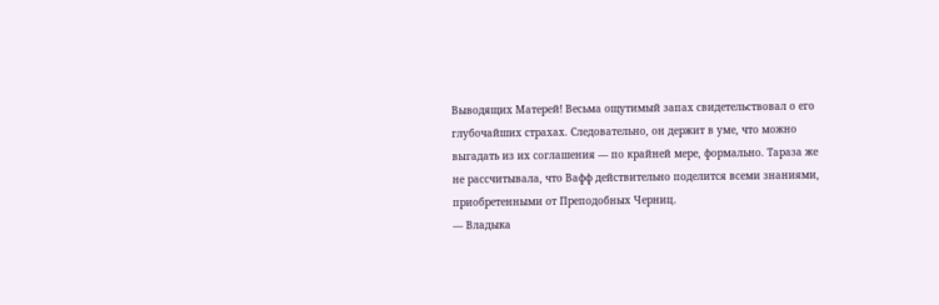Выводящих Матерей! Весьма ощутимый запах свидетельствовал о его глубочайших страхах. Следовательно, он держит в уме, что можно выгадать из их соглашения — по крайней мере, формально. Тараза же не рассчитывала, что Вафф действительно поделится всеми знаниями, приобретенными от Преподобных Черниц.
— Владыка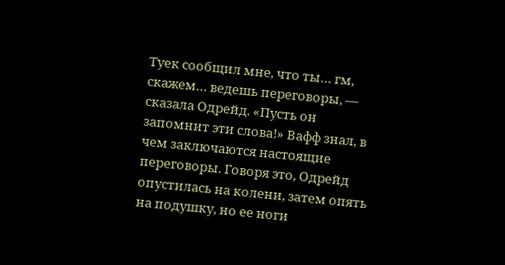Туек сообщил мне, что ты… гм, скажем… ведешь переговоры, — сказала Одрейд. «Пусть он запомнит эти слова!» Вафф знал, в чем заключаются настоящие переговоры. Говоря это, Одрейд опустилась на колени, затем опять на подушку, но ее ноги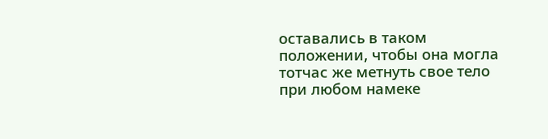оставались в таком положении, чтобы она могла тотчас же метнуть свое тело при любом намеке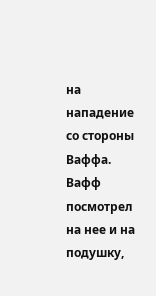на нападение со стороны Ваффа.
Вафф посмотрел на нее и на подушку,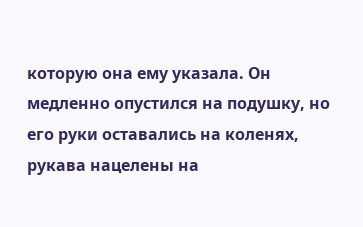которую она ему указала. Он медленно опустился на подушку, но его руки оставались на коленях, рукава нацелены на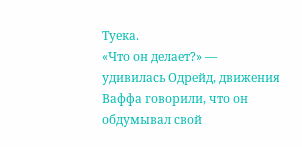Туека.
«Что он делает?» — удивилась Одрейд, движения Ваффа говорили, что он обдумывал свой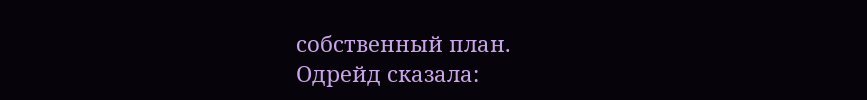собственный план.
Одрейд сказала: